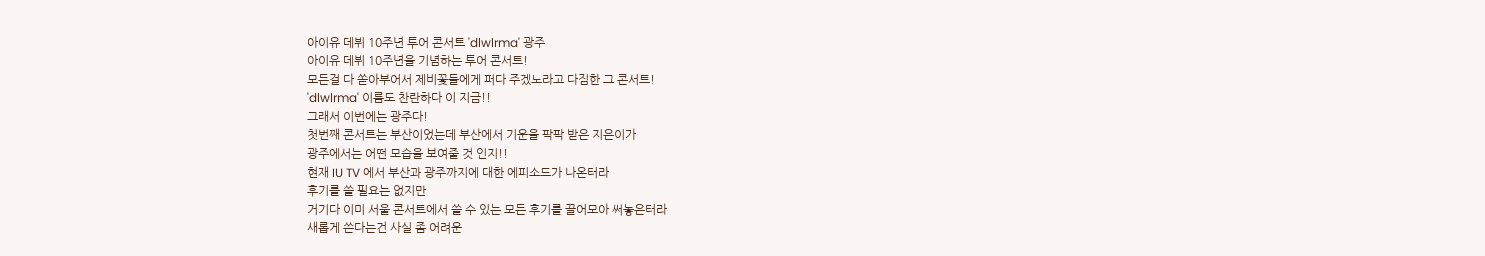아이유 데뷔 10주년 투어 콘서트 'dlwlrma' 광주
아이유 데뷔 10주년을 기념하는 투어 콘서트!
모든걸 다 쏟아부어서 제비꽃들에게 퍼다 주겠노라고 다짐한 그 콘서트!
'dlwlrma' 이름도 찬란하다 이 지금!!
그래서 이번에는 광주다!
첫번째 콘서트는 부산이었는데 부산에서 기운을 팍팍 받은 지은이가
광주에서는 어떤 모습을 보여줄 것 인지!!
현재 IU TV 에서 부산과 광주까지에 대한 에피소드가 나온터라
후기를 쓸 필요는 없지만
거기다 이미 서울 콘서트에서 쓸 수 있는 모든 후기를 끌어모아 써놓은터라
새롭게 쓴다는건 사실 좀 어려운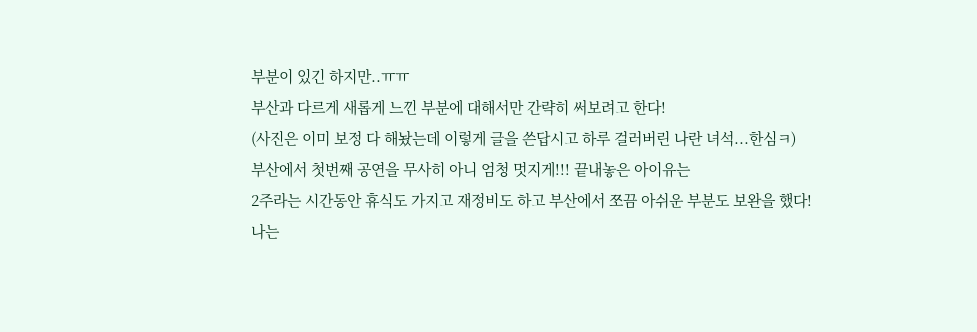부분이 있긴 하지만..ㅠㅠ
부산과 다르게 새롭게 느낀 부분에 대해서만 간략히 써보려고 한다!
(사진은 이미 보정 다 해놨는데 이렇게 글을 쓴답시고 하루 걸러버린 나란 녀석...한심ㅋ)
부산에서 첫번째 공연을 무사히 아니 엄청 멋지게!!! 끝내놓은 아이유는
2주라는 시간동안 휴식도 가지고 재정비도 하고 부산에서 쪼끔 아쉬운 부분도 보완을 했다!
나는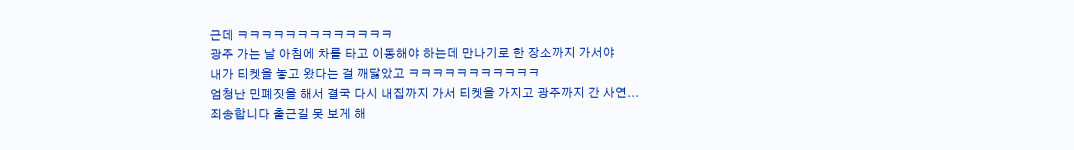근데 ㅋㅋㅋㅋㅋㅋㅋㅋㅋㅋㅋㅋㅋ
광주 가는 날 아침에 차를 타고 이동해야 하는데 만나기로 한 장소까지 가서야
내가 티켓을 놓고 왔다는 걸 깨닳았고 ㅋㅋㅋㅋㅋㅋㅋㅋㅋㅋㅋ
엄청난 민폐짓을 해서 결국 다시 내집까지 가서 티켓을 가지고 광주까지 간 사연...
죄송합니다 출근길 못 보게 해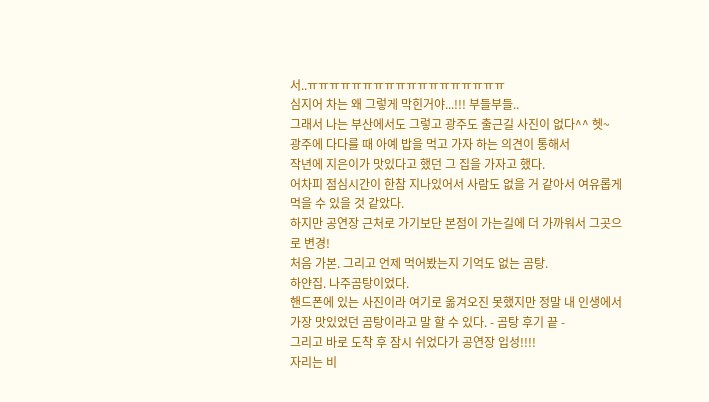서..ㅠㅠㅠㅠㅠㅠㅠㅠㅠㅠㅠㅠㅠㅠㅠㅠㅠㅠ
심지어 차는 왜 그렇게 막힌거야...!!! 부들부들..
그래서 나는 부산에서도 그렇고 광주도 출근길 사진이 없다^^ 헷~
광주에 다다를 때 아예 밥을 먹고 가자 하는 의견이 통해서
작년에 지은이가 맛있다고 했던 그 집을 가자고 했다.
어차피 점심시간이 한참 지나있어서 사람도 없을 거 같아서 여유롭게 먹을 수 있을 것 같았다.
하지만 공연장 근처로 가기보단 본점이 가는길에 더 가까워서 그곳으로 변경!
처음 가본. 그리고 언제 먹어봤는지 기억도 없는 곰탕.
하얀집. 나주곰탕이었다.
핸드폰에 있는 사진이라 여기로 옮겨오진 못했지만 정말 내 인생에서
가장 맛있었던 곰탕이라고 말 할 수 있다. - 곰탕 후기 끝 -
그리고 바로 도착 후 잠시 쉬었다가 공연장 입성!!!!
자리는 비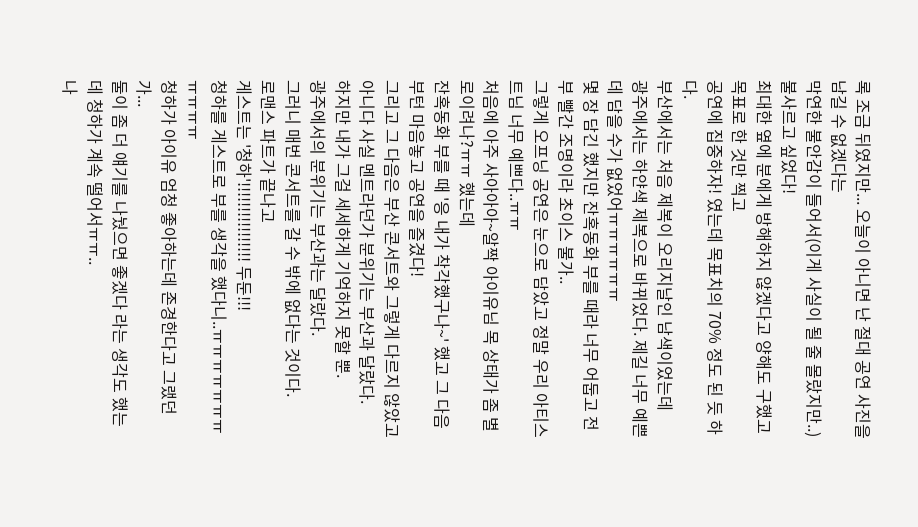록 조금 뒤였지만... 오늘이 아니면 난 절대 공연 사진을 남길 수 없겠다는
막연한 불안감이 들어서(이게 사실이 될 줄 몰랐지만..) 불사르고 싶었다!
최대한 옆에 분에게 방해하지 않겠다고 양해도 구했고 목표로 한 것만 찍고
공연에 집중하자! 였는데 목표치의 70% 정도 된 듯 하다.
부산에서는 처음 제복이 오리지날인 남색이었는데
광주에서는 하얀색 제복으로 바뀌었다. 제길 너무 예쁜데 담을 수가 없었어ㅠㅠㅠㅠㅠㅠ
몇 장 담긴 했지만 잔혹동화 부를 때라 너무 어둡고 전부 빨간 조명이라 초이스 불가..
그렇게 오프닝 공연은 눈으로 담았고 정말 우리 아티스트님 너무 예쁘다..ㅠㅠ
처음에 아주 사아아아~알짝 아이유님 목 상태가 좀 별로이려나?ㅠㅠ 했는데
잔혹동화 부를 때 '응 내가 착각했구나~' 했고 그 다음부턴 마음놓고 공연을 즐겼다!
그리고 그 다음은 부산 콘서트와 그렇게 다르지 않았고
아니다 사실 멘트라던가 분위기는 부산과 달랐다.
하지만 내가 그걸 세세하게 기억하지 못할 뿐.
광주에서의 분위기는 부산과는 달랐다.
그러니 매번 콘서트를 갈 수 밖에 없다는 것이다.
로맨스 파트가 끝나고
게스트는 '청하'!!!!!!!!!!!!!!!! 두둔!!!
청하를 게스트로 부를 생각을 했다니..ㅠㅠㅠㅠㅠㅠㅠㅠㅠㅠㅠ
청하가 아이유 엄청 좋아하는데 존경한다고 그랬던가...
둘이 좀 더 얘기를 나눴으면 좋겠다 라는 생각도 했는데 청하가 계속 떨어서ㅠㅠ..
나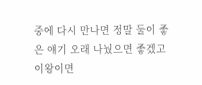중에 다시 만나면 정말 둘이 좋은 얘기 오래 나눴으면 좋겠고
이왕이면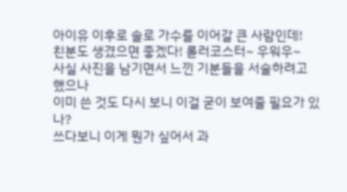아이유 이후로 솔로 가수를 이어갈 큰 사람인데!
친분도 생겼으면 좋겠다! 롤러코스터~ 우워우~
사실 사진을 남기면서 느낀 기분들을 서술하려고 했으나
이미 쓴 것도 다시 보니 이걸 굳이 보여줄 필요가 있나?
쓰다보니 이게 뭔가 싶어서 과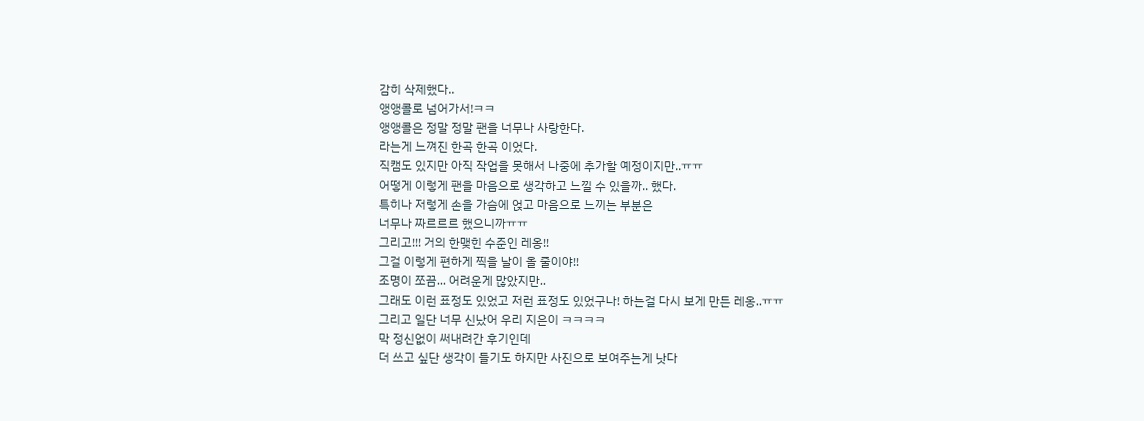감히 삭제했다..
앵앵콜로 넘어가서!ㅋㅋ
앵앵콜은 정말 정말 팬을 너무나 사랑한다.
라는게 느껴진 한곡 한곡 이었다.
직캠도 있지만 아직 작업을 못해서 나중에 추가할 예정이지만..ㅠㅠ
어떻게 이렇게 팬을 마음으로 생각하고 느낄 수 있을까.. 했다.
특히나 저렇게 손을 가슴에 얹고 마음으로 느끼는 부분은
너무나 짜르르르 했으니까ㅠㅠ
그리고!!! 거의 한맺힌 수준인 레옹!!
그걸 이렇게 편하게 찍을 날이 올 줄이야!!
조명이 쪼끔... 어려운게 많았지만..
그래도 이런 표정도 있었고 저런 표정도 있었구나! 하는걸 다시 보게 만든 레옹..ㅠㅠ
그리고 일단 너무 신났어 우리 지은이 ㅋㅋㅋㅋ
막 정신없이 써내려간 후기인데
더 쓰고 싶단 생각이 들기도 하지만 사진으로 보여주는게 낫다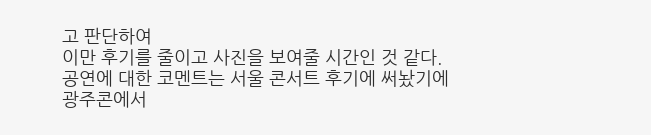고 판단하여
이만 후기를 줄이고 사진을 보여줄 시간인 것 같다.
공연에 대한 코멘트는 서울 콘서트 후기에 써놨기에
광주콘에서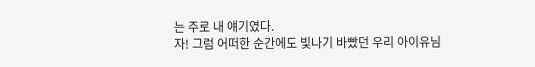는 주로 내 얘기였다.
자! 그럼 어떠한 순간에도 빛나기 바빴던 우리 아이유님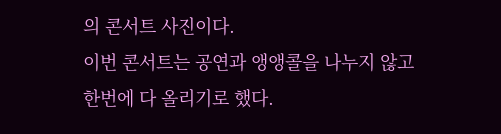의 콘서트 사진이다.
이번 콘서트는 공연과 앵앵콜을 나누지 않고 한번에 다 올리기로 했다.